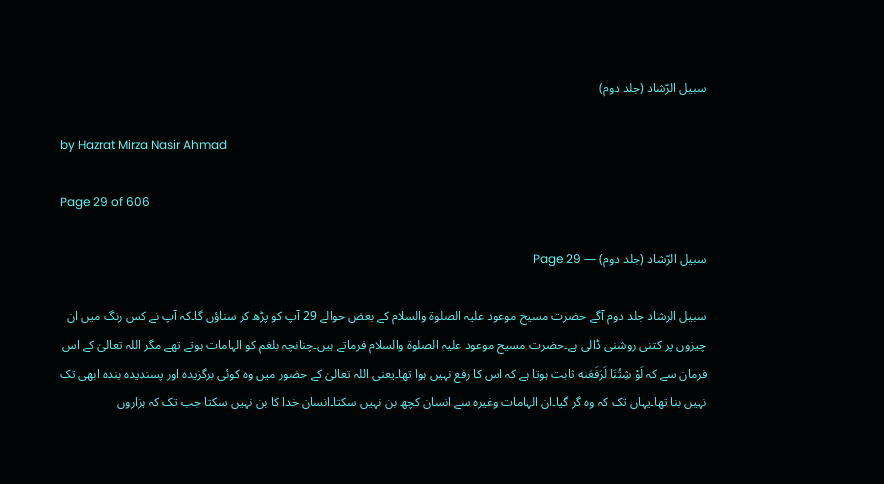سبیل الرّشاد (جلد دوم)

by Hazrat Mirza Nasir Ahmad

Page 29 of 606

سبیل الرّشاد (جلد دوم) — Page 29

سبیل الرشاد جلد دوم آگے حضرت مسیح موعود علیہ الصلوۃ والسلام کے بعض حوالے 29 آپ کو پڑھ کر سناؤں گا۔کہ آپ نے کس رنگ میں ان چیزوں پر کتنی روشنی ڈالی ہے۔حضرت مسیح موعود علیہ الصلوۃ والسلام فرماتے ہیں۔چنانچہ بلغم کو الہامات ہوتے تھے مگر اللہ تعالیٰ کے اس فرمان سے کہ لَوْ شِتُنَا لَرَفَعَنه ثابت ہوتا ہے کہ اس کا رفع نہیں ہوا تھا۔یعنی اللہ تعالیٰ کے حضور میں وہ کوئی برگزیدہ اور پسندیدہ بندہ ابھی تک نہیں بنا تھا۔یہاں تک کہ وہ گر گیا۔ان الہامات وغیرہ سے انسان کچھ بن نہیں سکتا۔انسان خدا کا بن نہیں سکتا جب تک کہ ہزاروں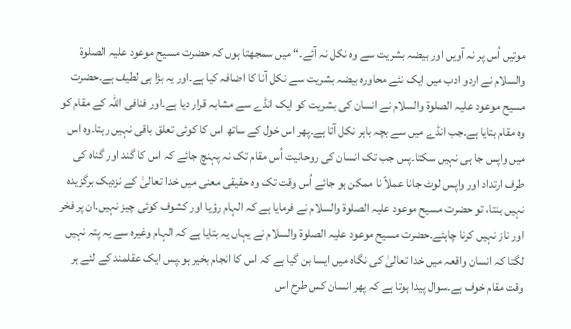موتیں اُس پر نہ آویں اور بیضہ بشریت سے وہ نکل نہ آئے۔“ میں سمجھتا ہوں کہ حضرت مسیح موعود علیہ الصلوۃ والسلام نے اردو ادب میں ایک نئے محاورہ بیضہ بشریت سے نکل آنا کا اضافہ کیا ہے۔اور یہ بڑا ہی لطیف ہے۔حضرت مسیح موعود علیہ الصلوۃ والسلام نے انسان کی بشریت کو ایک انڈے سے مشابہ قرار دیا ہے۔اور فنافی اللہ کے مقام کو وہ مقام بتایا ہے۔جب انڈے میں سے بچہ باہر نکل آتا ہے۔پھر اس خول کے ساتھ اس کا کوئی تعلق باقی نہیں رہتا۔وہ اس میں واپس جا ہی نہیں سکتا۔پس جب تک انسان کی روحانیت اُس مقام تک نہ پہنچ جائے کہ اس کا گند اور گناہ کی طرف ارتداد اور واپس لوٹ جانا عملاً نا ممکن ہو جائے اُس وقت تک وہ حقیقی معنی میں خدا تعالیٰ کے نزدیک برگزیدہ نہیں بنتا، تو حضرت مسیح موعود علیہ الصلوۃ والسلام نے فرمایا ہے کہ الہام رؤیا اور کشوف کوئی چیز نہیں۔ان پر فخر اور ناز نہیں کرنا چاہئے۔حضرت مسیح موعود علیہ الصلوۃ والسلام نے یہاں یہ بتایا ہے کہ الہام وغیرہ سے یہ پتہ نہیں لگتا کہ انسان واقعہ میں خدا تعالیٰ کی نگاہ میں ایسا بن گیا ہے کہ اس کا انجام بخیر ہو۔پس ایک عقلمند کے لئے ہر وقت مقام خوف ہے۔سوال پیدا ہوتا ہے کہ پھر انسان کس طرح اس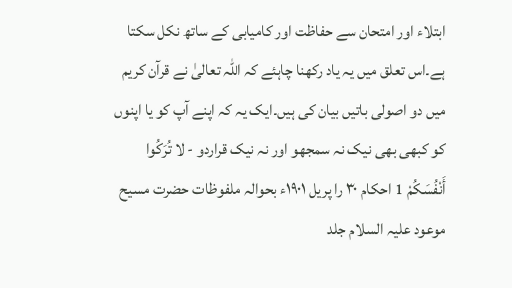ابتلاء اور امتحان سے حفاظت اور کامیابی کے ساتھ نکل سکتا ہے۔اس تعلق میں یہ یاد رکھنا چاہئے کہ اللہ تعالیٰ نے قرآن کریم میں دو اصولی باتیں بیان کی ہیں۔ایک یہ کہ اپنے آپ کو یا اپنوں کو کبھی بھی نیک نہ سمجھو اور نہ نیک قراردو - لا تُرَكُوا أَنْفُسَكُمْ 1 احکام ۳۰ را پریل ۱۹۰۱ء بحوالہ ملفوظات حضرت مسیح موعود علیہ السلام جلد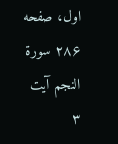اول، صفحه ۲۸۶ سورة النجم آیت ۳